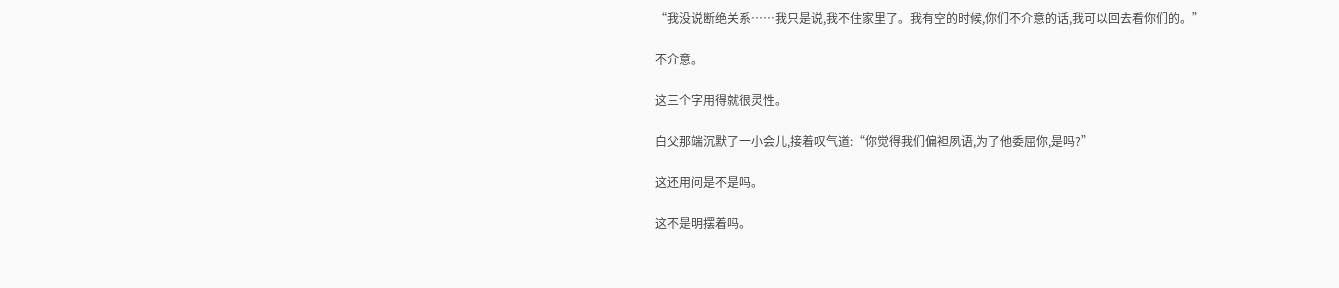“我没说断绝关系……我只是说,我不住家里了。我有空的时候,你们不介意的话,我可以回去看你们的。”

不介意。

这三个字用得就很灵性。

白父那端沉默了一小会儿,接着叹气道:“你觉得我们偏袒夙语,为了他委屈你,是吗?”

这还用问是不是吗。

这不是明摆着吗。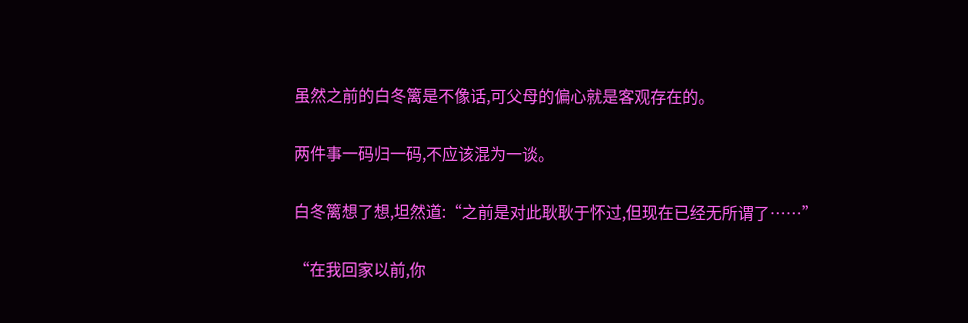虽然之前的白冬篱是不像话,可父母的偏心就是客观存在的。

两件事一码归一码,不应该混为一谈。

白冬篱想了想,坦然道:“之前是对此耿耿于怀过,但现在已经无所谓了……”

“在我回家以前,你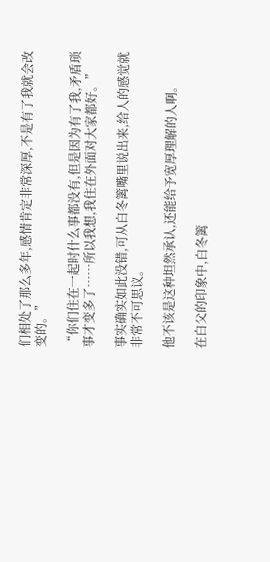们相处了那么多年,感情肯定非常深厚,不是有了我就会改变的。”

“你们住在一起时什么事都没有,但是因为有了我,矛盾琐事才变多了……所以我想,我住在外面对大家都好。”

事实确实如此没错,可从白冬篱嘴里说出来,给人的感觉就非常不可思议。

他不该是这种坦然承认,还能给予宽厚理解的人啊。

在白父的印象中,白冬篱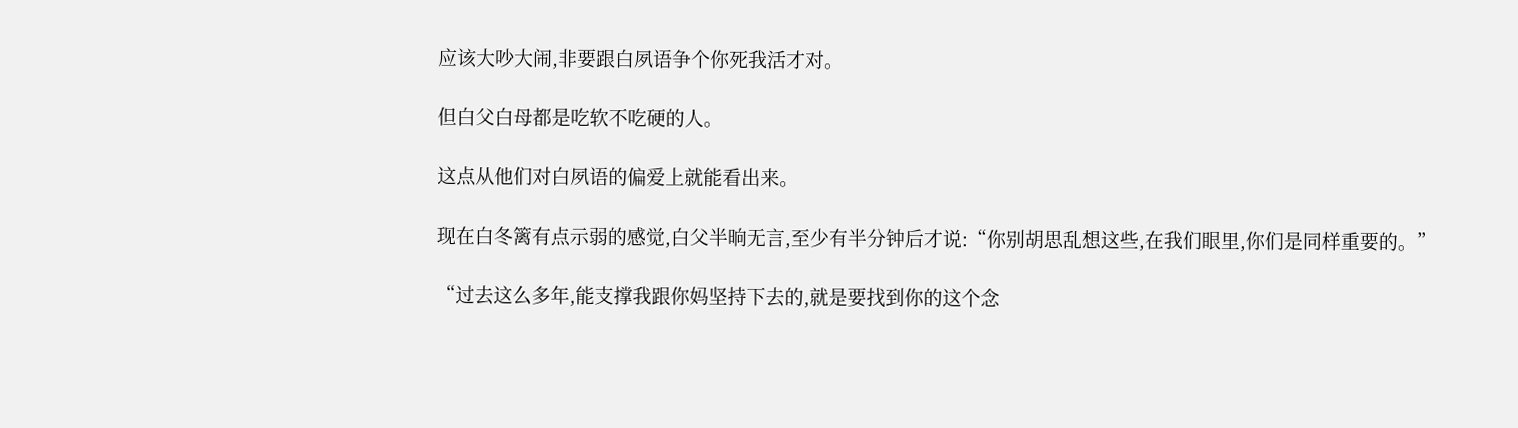应该大吵大闹,非要跟白夙语争个你死我活才对。

但白父白母都是吃软不吃硬的人。

这点从他们对白夙语的偏爱上就能看出来。

现在白冬篱有点示弱的感觉,白父半晌无言,至少有半分钟后才说:“你别胡思乱想这些,在我们眼里,你们是同样重要的。”

“过去这么多年,能支撑我跟你妈坚持下去的,就是要找到你的这个念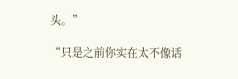头。”

“只是之前你实在太不像话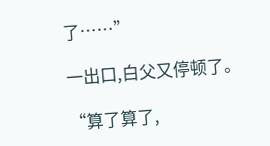了……”

一出口,白父又停顿了。

“算了算了,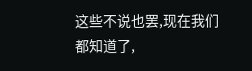这些不说也罢,现在我们都知道了,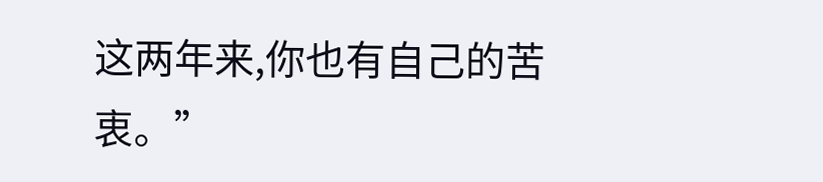这两年来,你也有自己的苦衷。”